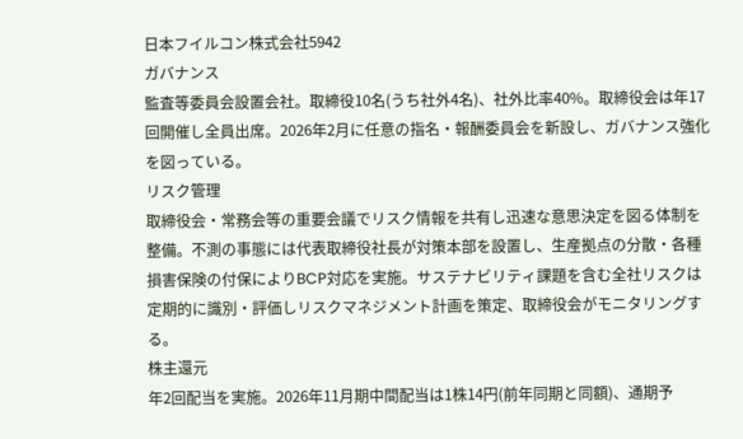日本フイルコン株式会社5942
ガバナンス
監査等委員会設置会社。取締役10名(うち社外4名)、社外比率40%。取締役会は年17回開催し全員出席。2026年2月に任意の指名・報酬委員会を新設し、ガバナンス強化を図っている。
リスク管理
取締役会・常務会等の重要会議でリスク情報を共有し迅速な意思決定を図る体制を整備。不測の事態には代表取締役社長が対策本部を設置し、生産拠点の分散・各種損害保険の付保によりBCP対応を実施。サステナビリティ課題を含む全社リスクは定期的に識別・評価しリスクマネジメント計画を策定、取締役会がモニタリングする。
株主還元
年2回配当を実施。2026年11月期中間配当は1株14円(前年同期と同額)、通期予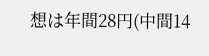想は年間28円(中間14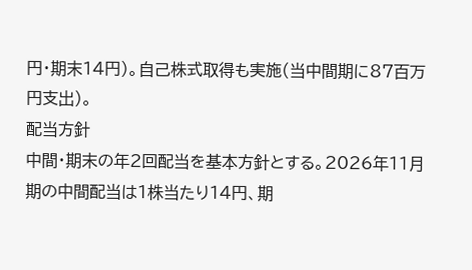円・期末14円)。自己株式取得も実施(当中間期に87百万円支出)。
配当方針
中間・期末の年2回配当を基本方針とする。2026年11月期の中間配当は1株当たり14円、期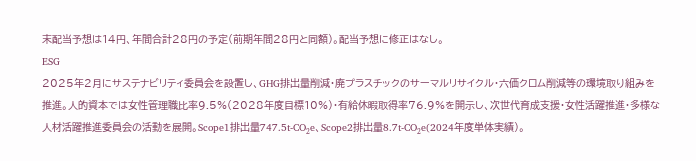末配当予想は14円、年間合計28円の予定(前期年間28円と同額)。配当予想に修正はなし。
ESG
2025年2月にサステナビリティ委員会を設置し、GHG排出量削減・廃プラスチックのサーマルリサイクル・六価クロム削減等の環境取り組みを推進。人的資本では女性管理職比率9.5%(2028年度目標10%)・有給休暇取得率76.9%を開示し、次世代育成支援・女性活躍推進・多様な人材活躍推進委員会の活動を展開。Scope1排出量747.5t-CO₂e、Scope2排出量8.7t-CO₂e(2024年度単体実績)。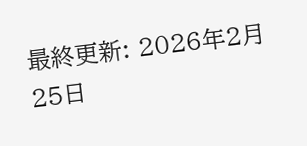最終更新: 2026年2月25日